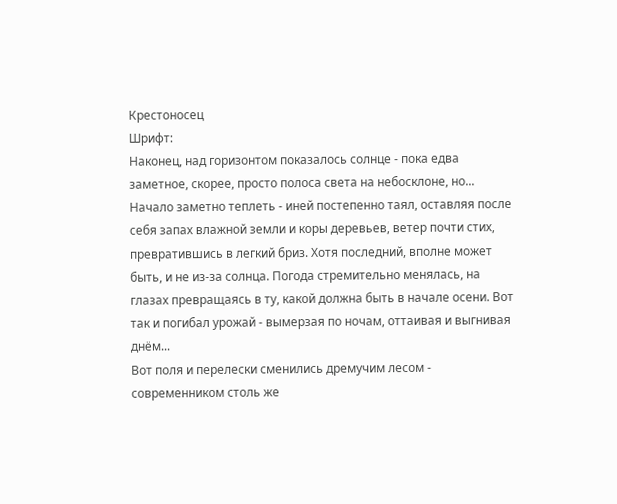Крестоносец
Шрифт:
Наконец, над горизонтом показалось солнце - пока едва заметное, скорее, просто полоса света на небосклоне, но... Начало заметно теплеть - иней постепенно таял, оставляя после себя запах влажной земли и коры деревьев, ветер почти стих, превратившись в легкий бриз. Хотя последний, вполне может быть, и не из-за солнца. Погода стремительно менялась, на глазах превращаясь в ту, какой должна быть в начале осени. Вот так и погибал урожай - вымерзая по ночам, оттаивая и выгнивая днём...
Вот поля и перелески сменились дремучим лесом - современником столь же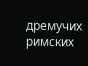дремучих римских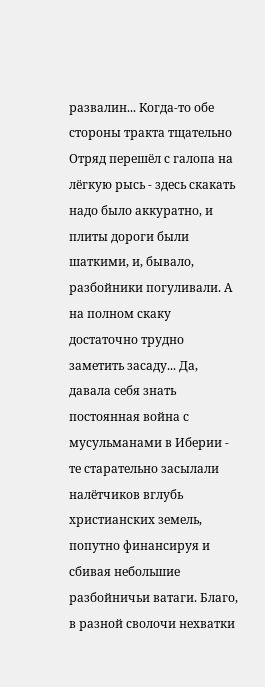развалин... Когда-то обе стороны тракта тщательно
Отряд перешёл с галопа на лёгкую рысь - здесь скакать надо было аккуратно, и плиты дороги были шаткими, и, бывало, разбойники погуливали. А на полном скаку достаточно трудно заметить засаду... Да, давала себя знать постоянная война с мусульманами в Иберии - те старательно засылали налётчиков вглубь христианских земель, попутно финансируя и сбивая небольшие разбойничьи ватаги. Благо, в разной сволочи нехватки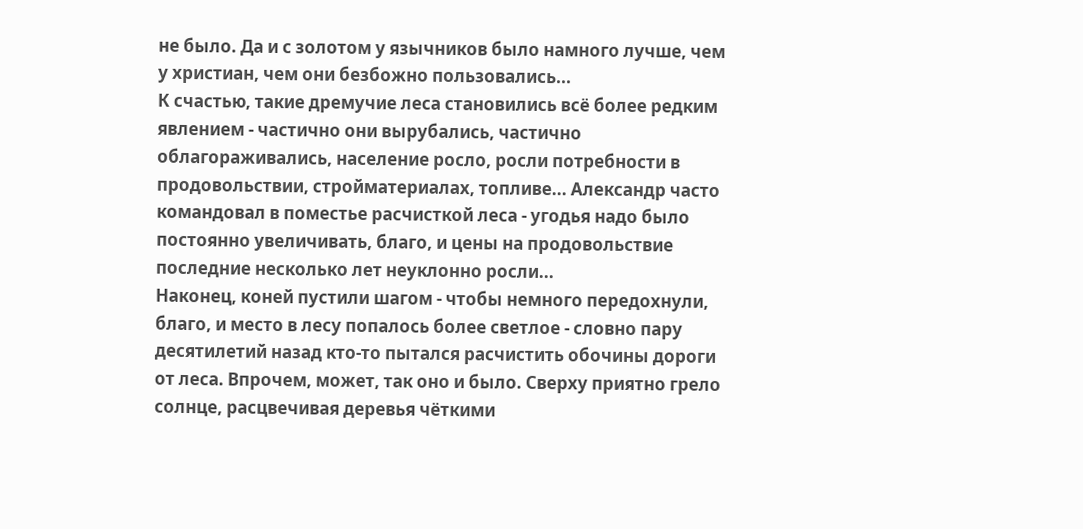не было. Да и с золотом у язычников было намного лучше, чем у христиан, чем они безбожно пользовались...
К счастью, такие дремучие леса становились всё более редким явлением - частично они вырубались, частично облагораживались, население росло, росли потребности в продовольствии, стройматериалах, топливе... Александр часто командовал в поместье расчисткой леса - угодья надо было постоянно увеличивать, благо, и цены на продовольствие последние несколько лет неуклонно росли...
Наконец, коней пустили шагом - чтобы немного передохнули, благо, и место в лесу попалось более светлое - словно пару десятилетий назад кто-то пытался расчистить обочины дороги от леса. Впрочем, может, так оно и было. Сверху приятно грело солнце, расцвечивая деревья чёткими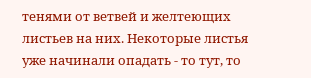тенями от ветвей и желтеющих листьев на них. Некоторые листья уже начинали опадать - то тут, то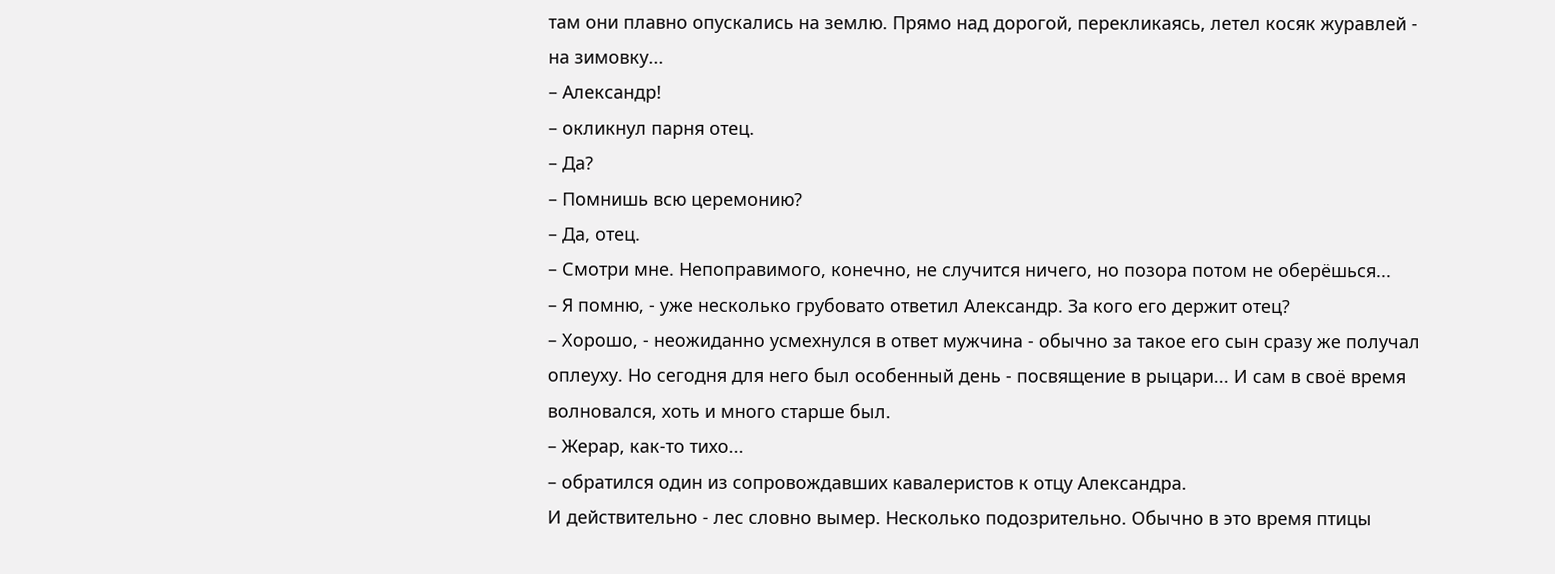там они плавно опускались на землю. Прямо над дорогой, перекликаясь, летел косяк журавлей - на зимовку...
– Александр!
– окликнул парня отец.
– Да?
– Помнишь всю церемонию?
– Да, отец.
– Смотри мне. Непоправимого, конечно, не случится ничего, но позора потом не оберёшься...
– Я помню, - уже несколько грубовато ответил Александр. За кого его держит отец?
– Хорошо, - неожиданно усмехнулся в ответ мужчина - обычно за такое его сын сразу же получал оплеуху. Но сегодня для него был особенный день - посвящение в рыцари... И сам в своё время волновался, хоть и много старше был.
– Жерар, как-то тихо...
– обратился один из сопровождавших кавалеристов к отцу Александра.
И действительно - лес словно вымер. Несколько подозрительно. Обычно в это время птицы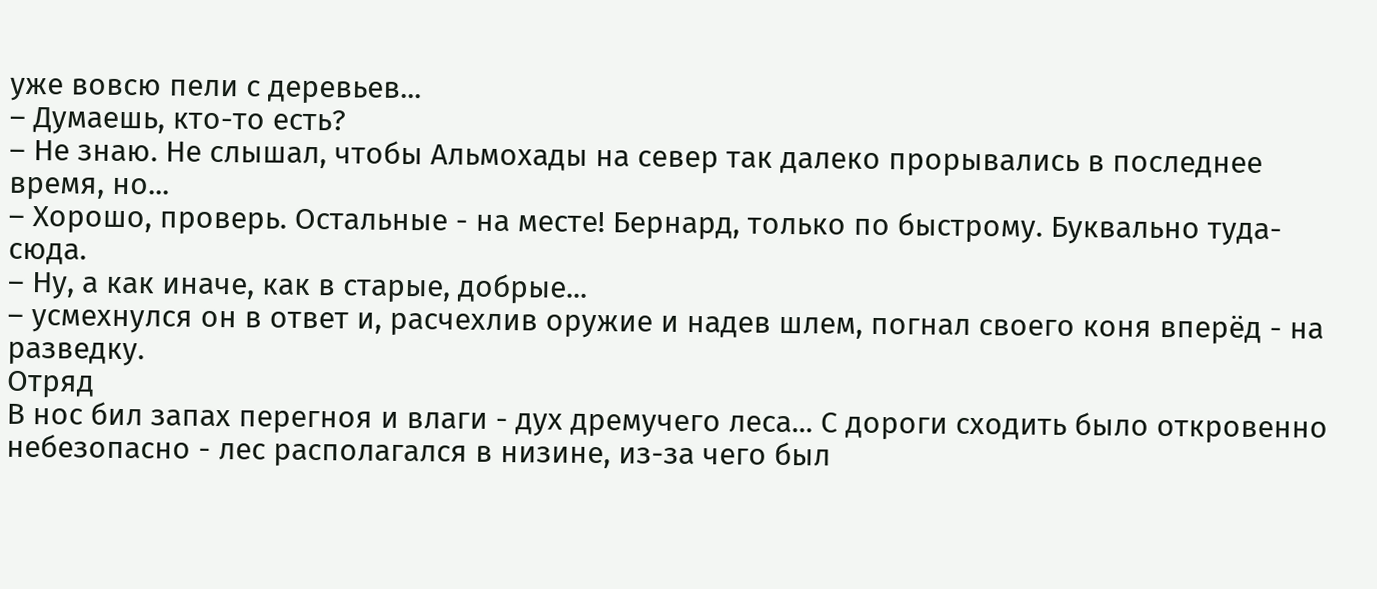уже вовсю пели с деревьев...
– Думаешь, кто-то есть?
– Не знаю. Не слышал, чтобы Альмохады на север так далеко прорывались в последнее время, но...
– Хорошо, проверь. Остальные - на месте! Бернард, только по быстрому. Буквально туда-сюда.
– Ну, а как иначе, как в старые, добрые...
– усмехнулся он в ответ и, расчехлив оружие и надев шлем, погнал своего коня вперёд - на разведку.
Отряд
В нос бил запах перегноя и влаги - дух дремучего леса... С дороги сходить было откровенно небезопасно - лес располагался в низине, из-за чего был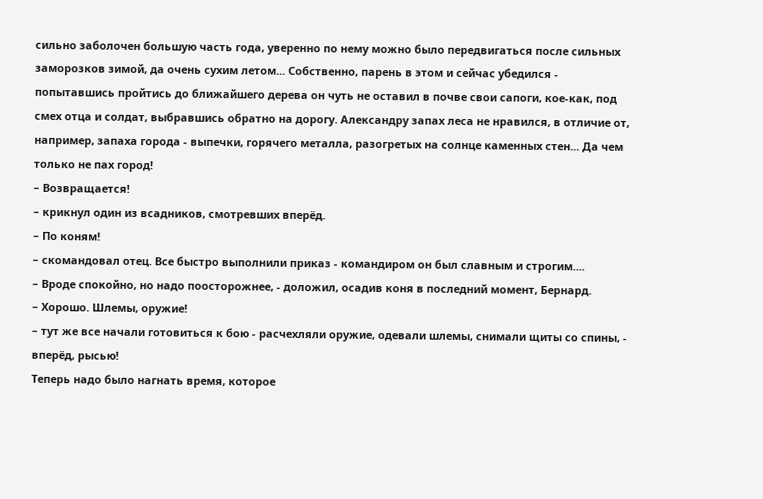сильно заболочен большую часть года, уверенно по нему можно было передвигаться после сильных заморозков зимой, да очень сухим летом... Собственно, парень в этом и сейчас убедился - попытавшись пройтись до ближайшего дерева он чуть не оставил в почве свои сапоги, кое-как, под смех отца и солдат, выбравшись обратно на дорогу. Александру запах леса не нравился, в отличие от, например, запаха города - выпечки, горячего металла, разогретых на солнце каменных стен... Да чем только не пах город!
– Возвращается!
– крикнул один из всадников, смотревших вперёд.
– По коням!
– скомандовал отец. Все быстро выполнили приказ - командиром он был славным и строгим....
– Вроде спокойно, но надо поосторожнее, - доложил, осадив коня в последний момент, Бернард.
– Хорошо. Шлемы, оружие!
– тут же все начали готовиться к бою - расчехляли оружие, одевали шлемы, снимали щиты со спины, - вперёд, рысью!
Теперь надо было нагнать время, которое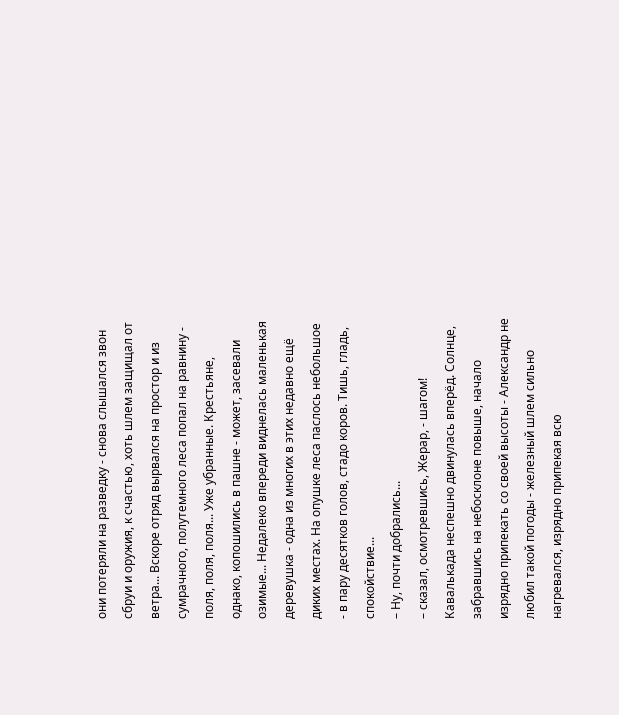они потеряли на разведку - снова слышался звон сбруи и оружия, к счастью, хоть шлем защищал от ветра... Вскоре отряд вырвался на простор и из сумрачного, полутемного леса попал на равнину - поля, поля, поля... Уже убранные. Крестьяне, однако, копошились в пашне - может, засевали озимые... Недалеко впереди виднелась маленькая деревушка - одна из многих в этих недавно ещё диких местах. На опушке леса паслось небольшое - в пару десятков голов, стадо коров. Тишь, гладь, спокойствие...
– Ну, почти добрались...
– сказал, осмотревшись, Жерар, - шагом!
Кавалькада неспешно двинулась вперёд. Солнце, забравшись на небосклоне повыше, начало изрядно припекать со своей высоты - Александр не любил такой погоды - железный шлем сильно нагревался, изрядно припекая всю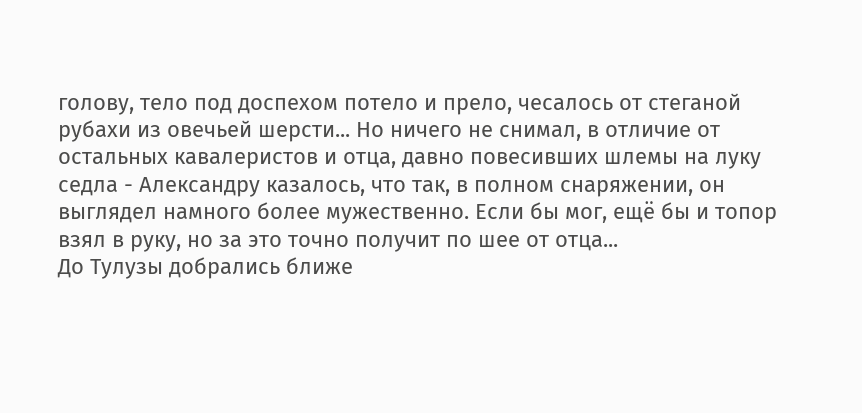голову, тело под доспехом потело и прело, чесалось от стеганой рубахи из овечьей шерсти... Но ничего не снимал, в отличие от остальных кавалеристов и отца, давно повесивших шлемы на луку седла - Александру казалось, что так, в полном снаряжении, он выглядел намного более мужественно. Если бы мог, ещё бы и топор взял в руку, но за это точно получит по шее от отца...
До Тулузы добрались ближе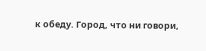к обеду. Город, что ни говори,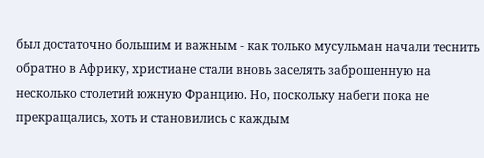был достаточно большим и важным - как только мусульман начали теснить обратно в Африку, христиане стали вновь заселять заброшенную на несколько столетий южную Францию. Но, поскольку набеги пока не прекращались, хоть и становились с каждым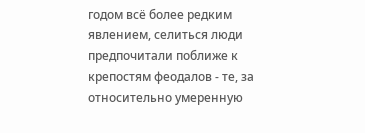годом всё более редким явлением, селиться люди предпочитали поближе к крепостям феодалов - те, за относительно умеренную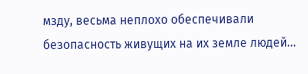мзду, весьма неплохо обеспечивали безопасность живущих на их земле людей...